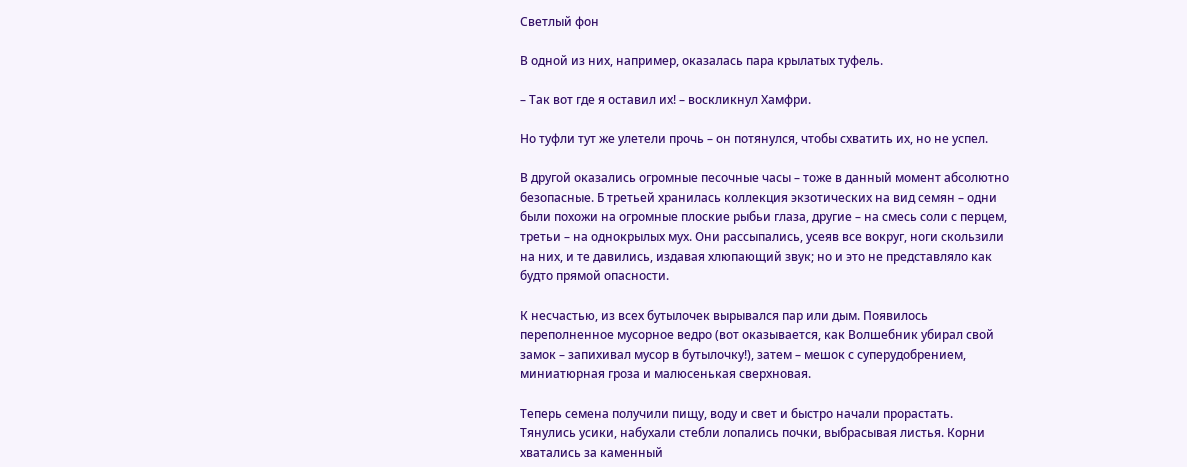Светлый фон

В одной из них, например, оказалась пара крылатых туфель.

– Так вот где я оставил их! – воскликнул Хамфри.

Но туфли тут же улетели прочь – он потянулся, чтобы схватить их, но не успел.

В другой оказались огромные песочные часы – тоже в данный момент абсолютно безопасные. Б третьей хранилась коллекция экзотических на вид семян – одни были похожи на огромные плоские рыбьи глаза, другие – на смесь соли с перцем, третьи – на однокрылых мух. Они рассыпались, усеяв все вокруг, ноги скользили на них, и те давились, издавая хлюпающий звук; но и это не представляло как будто прямой опасности.

К несчастью, из всех бутылочек вырывался пар или дым. Появилось переполненное мусорное ведро (вот оказывается, как Волшебник убирал свой замок – запихивал мусор в бутылочку!), затем – мешок с суперудобрением, миниатюрная гроза и малюсенькая сверхновая.

Теперь семена получили пищу, воду и свет и быстро начали прорастать. Тянулись усики, набухали стебли лопались почки, выбрасывая листья. Корни хватались за каменный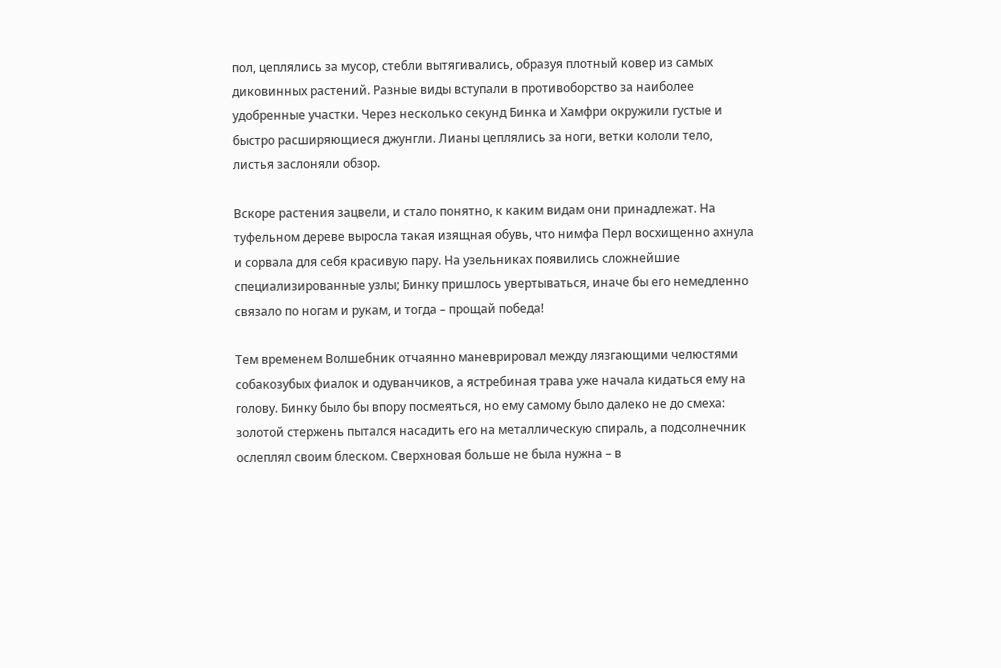пол, цеплялись за мусор, стебли вытягивались, образуя плотный ковер из самых диковинных растений. Разные виды вступали в противоборство за наиболее удобренные участки. Через несколько секунд Бинка и Хамфри окружили густые и быстро расширяющиеся джунгли. Лианы цеплялись за ноги, ветки кололи тело, листья заслоняли обзор.

Вскоре растения зацвели, и стало понятно, к каким видам они принадлежат. На туфельном дереве выросла такая изящная обувь, что нимфа Перл восхищенно ахнула и сорвала для себя красивую пару. На узельниках появились сложнейшие специализированные узлы; Бинку пришлось увертываться, иначе бы его немедленно связало по ногам и рукам, и тогда – прощай победа!

Тем временем Волшебник отчаянно маневрировал между лязгающими челюстями собакозубых фиалок и одуванчиков, а ястребиная трава уже начала кидаться ему на голову. Бинку было бы впору посмеяться, но ему самому было далеко не до смеха: золотой стержень пытался насадить его на металлическую спираль, а подсолнечник ослеплял своим блеском. Сверхновая больше не была нужна – в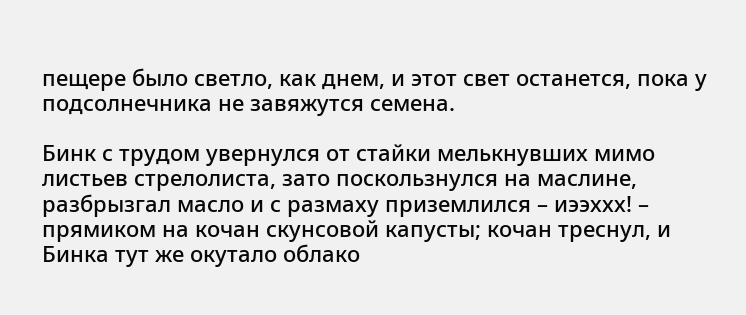пещере было светло, как днем, и этот свет останется, пока у подсолнечника не завяжутся семена.

Бинк с трудом увернулся от стайки мелькнувших мимо листьев стрелолиста, зато поскользнулся на маслине, разбрызгал масло и с размаху приземлился – иээххх! – прямиком на кочан скунсовой капусты; кочан треснул, и Бинка тут же окутало облако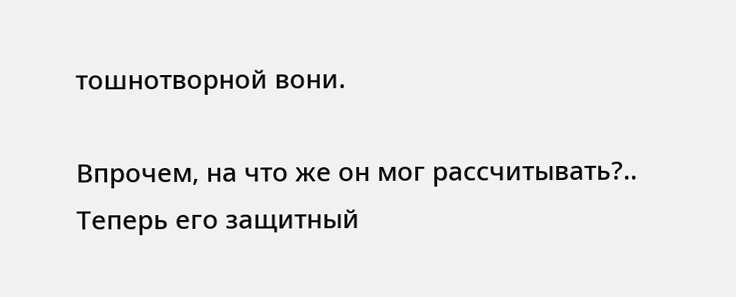тошнотворной вони.

Впрочем, на что же он мог рассчитывать?.. Теперь его защитный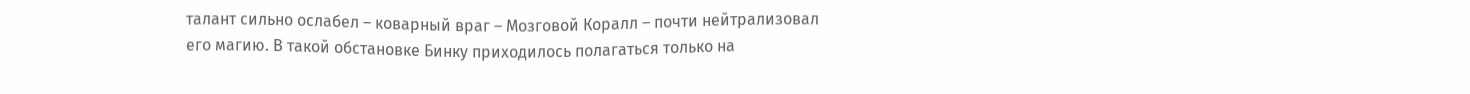талант сильно ослабел – коварный враг – Мозговой Коралл – почти нейтрализовал его магию. В такой обстановке Бинку приходилось полагаться только на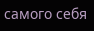самого себя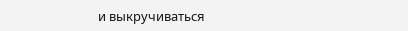и выкручиваться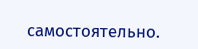самостоятельно.